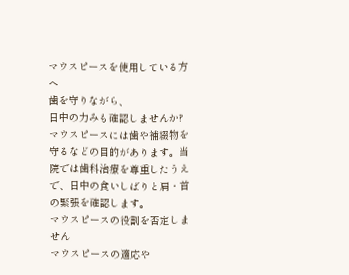マウスピースを使用している方へ
歯を守りながら、
日中の力みも確認しませんか?
マウスピースには歯や補綴物を守るなどの目的があります。当院では歯科治療を尊重したうえで、日中の食いしばりと肩・首の緊張を確認します。
マウスピースの役割を否定しません
マウスピースの適応や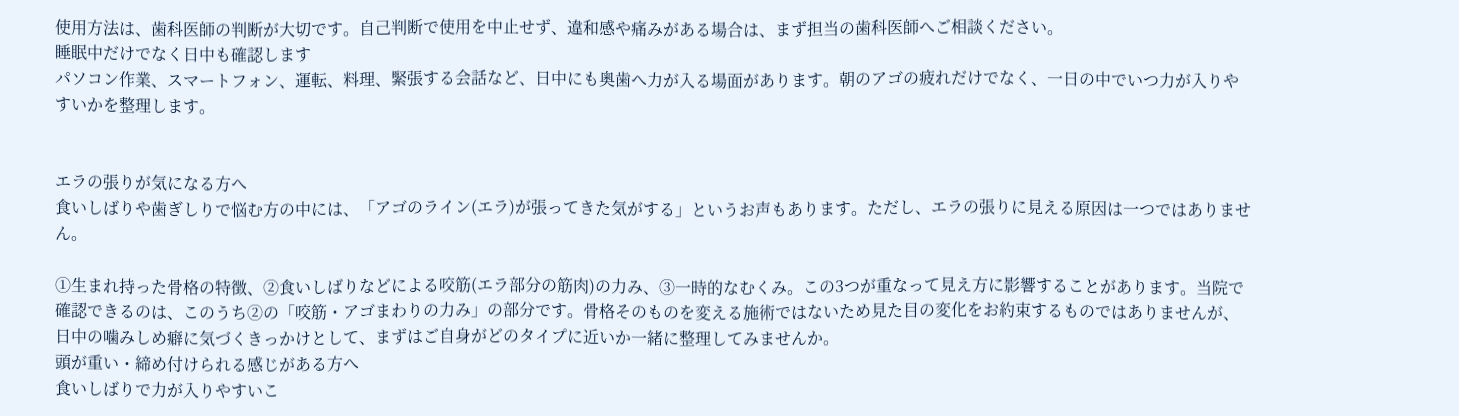使用方法は、歯科医師の判断が大切です。自己判断で使用を中止せず、違和感や痛みがある場合は、まず担当の歯科医師へご相談ください。
睡眠中だけでなく日中も確認します
パソコン作業、スマートフォン、運転、料理、緊張する会話など、日中にも奥歯へ力が入る場面があります。朝のアゴの疲れだけでなく、一日の中でいつ力が入りやすいかを整理します。


エラの張りが気になる方へ
食いしばりや歯ぎしりで悩む方の中には、「アゴのライン(エラ)が張ってきた気がする」というお声もあります。ただし、エラの張りに見える原因は一つではありません。

①生まれ持った骨格の特徴、②食いしばりなどによる咬筋(エラ部分の筋肉)の力み、③一時的なむくみ。この3つが重なって見え方に影響することがあります。当院で確認できるのは、このうち②の「咬筋・アゴまわりの力み」の部分です。骨格そのものを変える施術ではないため見た目の変化をお約束するものではありませんが、日中の噛みしめ癖に気づくきっかけとして、まずはご自身がどのタイプに近いか一緒に整理してみませんか。
頭が重い・締め付けられる感じがある方へ
食いしばりで力が入りやすいこ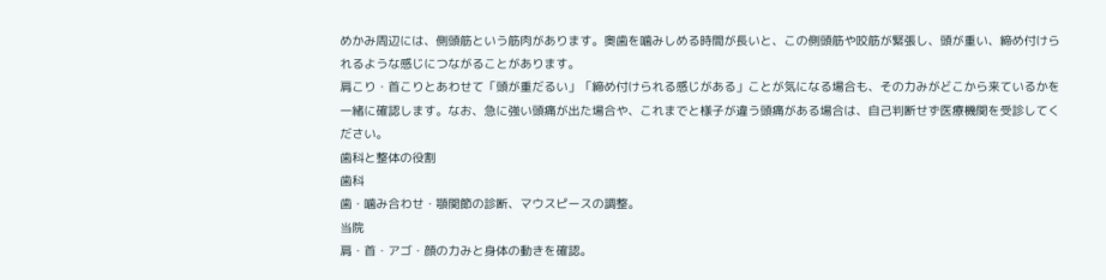めかみ周辺には、側頭筋という筋肉があります。奥歯を噛みしめる時間が長いと、この側頭筋や咬筋が緊張し、頭が重い、締め付けられるような感じにつながることがあります。
肩こり・首こりとあわせて「頭が重だるい」「締め付けられる感じがある」ことが気になる場合も、その力みがどこから来ているかを一緒に確認します。なお、急に強い頭痛が出た場合や、これまでと様子が違う頭痛がある場合は、自己判断せず医療機関を受診してください。
歯科と整体の役割
歯科
歯・噛み合わせ・顎関節の診断、マウスピースの調整。
当院
肩・首・アゴ・顔の力みと身体の動きを確認。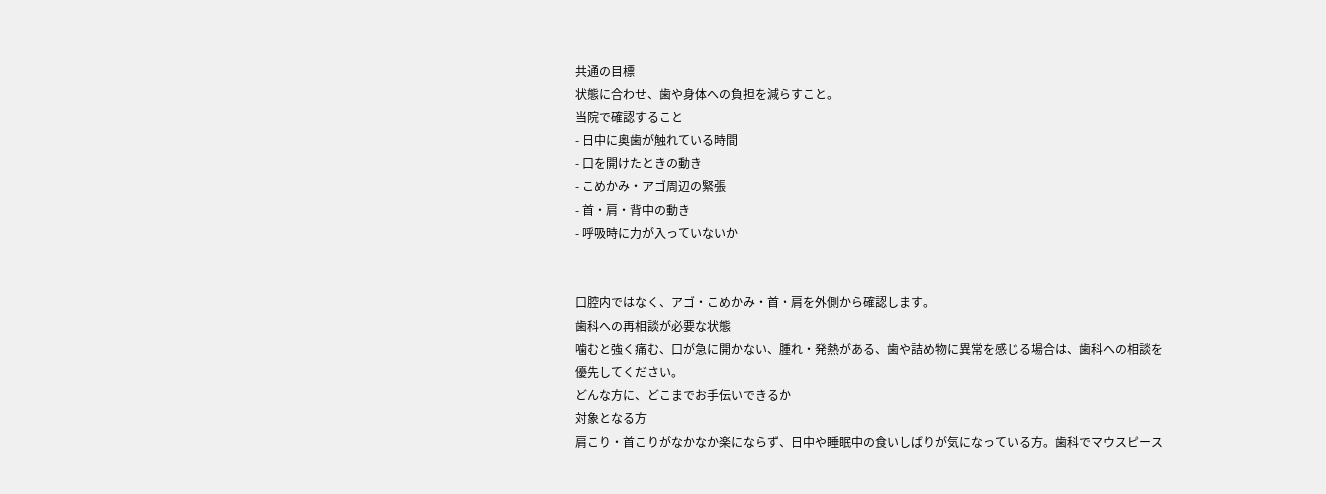共通の目標
状態に合わせ、歯や身体への負担を減らすこと。
当院で確認すること
- 日中に奥歯が触れている時間
- 口を開けたときの動き
- こめかみ・アゴ周辺の緊張
- 首・肩・背中の動き
- 呼吸時に力が入っていないか


口腔内ではなく、アゴ・こめかみ・首・肩を外側から確認します。
歯科への再相談が必要な状態
噛むと強く痛む、口が急に開かない、腫れ・発熱がある、歯や詰め物に異常を感じる場合は、歯科への相談を優先してください。
どんな方に、どこまでお手伝いできるか
対象となる方
肩こり・首こりがなかなか楽にならず、日中や睡眠中の食いしばりが気になっている方。歯科でマウスピース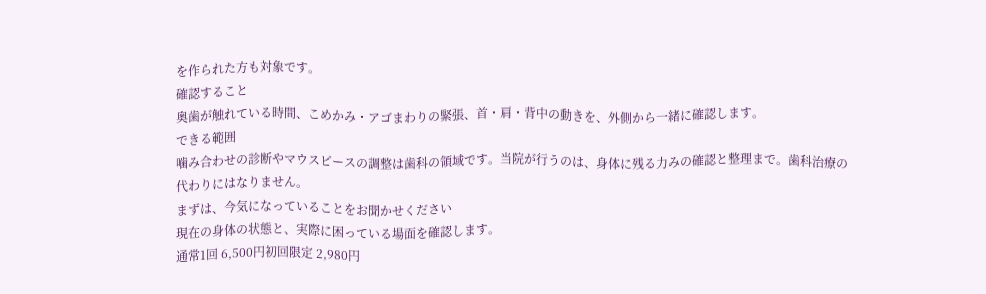を作られた方も対象です。
確認すること
奥歯が触れている時間、こめかみ・アゴまわりの緊張、首・肩・背中の動きを、外側から一緒に確認します。
できる範囲
噛み合わせの診断やマウスピースの調整は歯科の領域です。当院が行うのは、身体に残る力みの確認と整理まで。歯科治療の代わりにはなりません。
まずは、今気になっていることをお聞かせください
現在の身体の状態と、実際に困っている場面を確認します。
通常1回 6,500円初回限定 2,980円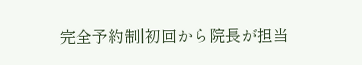完全予約制|初回から院長が担当